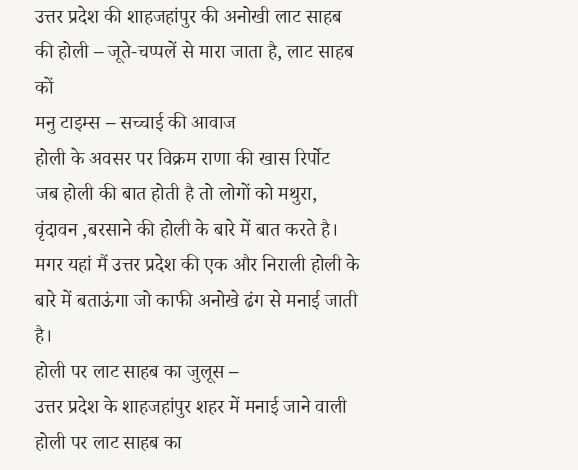उत्तर प्रदेश की शाहजहांपुर की अनोखी लाट साहब की होली – जूते-चप्पलें से मारा जाता है, लाट साहब कों
मनु टाइम्स – सच्चाई की आवाज
होली के अवसर पर विक्रम राणा की खास रिर्पोट
जब होली की बात होती है तो लोगों को मथुरा, वृंदावन ,बरसाने की होली के बारे में बात करते है। मगर यहां मैं उत्तर प्रदेश की एक और निराली होली के बारे में बताऊंगा जो काफी अनोखे ढंग से मनाई जाती है।
होली पर लाट साहब का जुलूस –
उत्तर प्रदेश के शाहजहांपुर शहर में मनाई जाने वाली होली पर लाट साहब का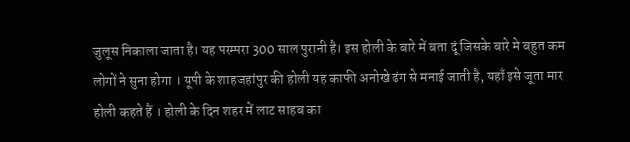जुलूस निकाला जाता है। यह परम्परा 300 साल पुरानी है। इस होली के बारे में बता दूं जिसके बारे मे बहुत कम लोगों ने सुना होगा । यूपी के शाहजहांपुर की होली यह काफी अनोखे ढंग से मनाई जाती है, यहाँ इसे जूता मार होली कहते हैं । होली के दिन शहर में लाट साहब का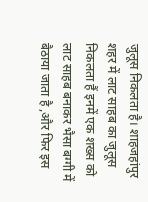जुलूस निकलता है। शाहजहांपुर शहर में लाट साहब का जुलूस निकलता हैं इनमें एक शख्स को लाट साहब बनाकर भैसा बग्गी में बैठाया जाता है ,और फिर इस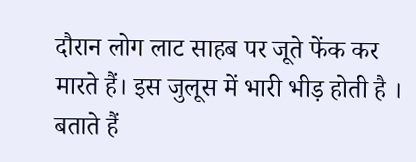दौरान लोग लाट साहब पर जूते फेंक कर मारते हैं। इस जुलूस में भारी भीड़ होती है ।
बताते हैं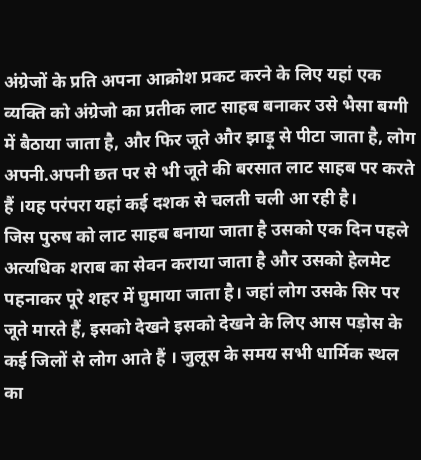अंग्रेजों के प्रति अपना आक्रोश प्रकट करने के लिए यहां एक व्यक्ति को अंग्रेजो का प्रतीक लाट साहब बनाकर उसे भैसा बग्गी में बैठाया जाता है, और फिर जूते और झाड़ू से पीटा जाता है, लोग अपनी.अपनी छत पर से भी जूते की बरसात लाट साहब पर करते हैं ।यह परंपरा यहां कई दशक से चलती चली आ रही है।
जिस पुरुष को लाट साहब बनाया जाता है उसको एक दिन पहले अत्यधिक शराब का सेवन कराया जाता है और उसको हेलमेट पहनाकर पूरे शहर में घुमाया जाता है। जहां लोग उसके सिर पर जूते मारते हैं, इसको देखने इसको देखने के लिए आस पड़ोस के कई जिलों से लोग आते हैं । जुलूस के समय सभी धार्मिक स्थल का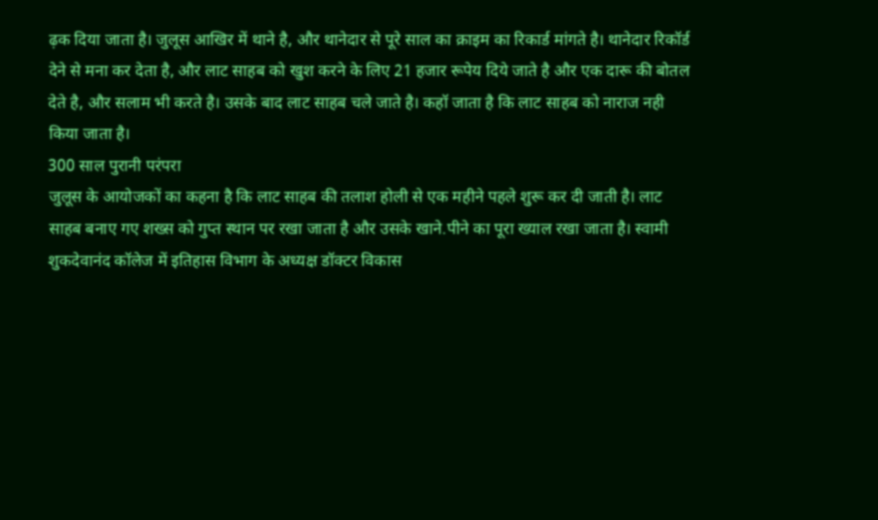ढ़क दिया जाता है। जुलूस आखिर में थाने है, और थानेदार से पूरे साल का क्राइम का रिकार्ड मांगते है। थानेदार रिकॉर्ड देने से मना कर देता है, और लाट साहब को खुश करने के लिए 21 हजार रूपेय दिये जाते है और एक दारू की बोतल देते है, और सलाम भी करते है। उसके बाद लाट साहब चले जाते है। कहॉ जाता है कि लाट साहब को नाराज नही किया जाता है।
300 साल पुरानी परंपरा
जुलूस के आयोजकों का कहना है कि लाट साहब की तलाश होली से एक महीने पहले शुरू कर दी जाती है। लाट साहब बनाए गए शख्स को गुप्त स्थान पर रखा जाता है और उसके खाने.पीने का पूरा ख्याल रखा जाता है। स्वामी शुकदेवानंद कॉलेज में इतिहास विभाग के अध्यक्ष डॉक्टर विकास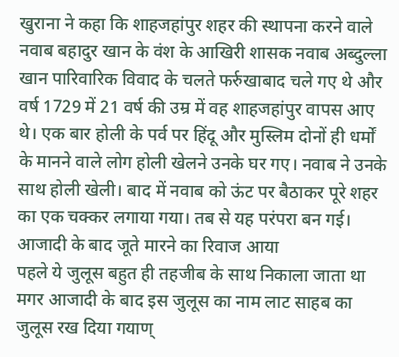खुराना ने कहा कि शाहजहांपुर शहर की स्थापना करने वाले नवाब बहादुर खान के वंश के आखिरी शासक नवाब अब्दुल्ला खान पारिवारिक विवाद के चलते फर्रुखाबाद चले गए थे और वर्ष 1729 में 21 वर्ष की उम्र में वह शाहजहांपुर वापस आए थे। एक बार होली के पर्व पर हिंदू और मुस्लिम दोनों ही धर्मों के मानने वाले लोग होली खेलने उनके घर गए। नवाब ने उनके साथ होली खेली। बाद में नवाब को ऊंट पर बैठाकर पूरे शहर का एक चक्कर लगाया गया। तब से यह परंपरा बन गई।
आजादी के बाद जूते मारने का रिवाज आया
पहले ये जुलूस बहुत ही तहजीब के साथ निकाला जाता था मगर आजादी के बाद इस जुलूस का नाम लाट साहब का जुलूस रख दिया गयाण्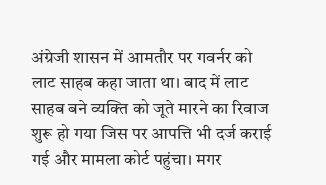अंग्रेजी शासन में आमतौर पर गवर्नर को लाट साहब कहा जाता था। बाद में लाट साहब बने व्यक्ति को जूते मारने का रिवाज शुरू हो गया जिस पर आपत्ति भी दर्ज कराई गई और मामला कोर्ट पहुंचा। मगर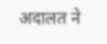अदालत ने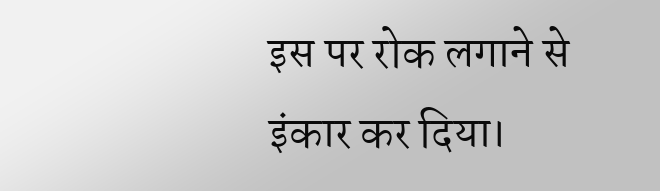इस पर रोक लगाने से इंकार कर दिया।